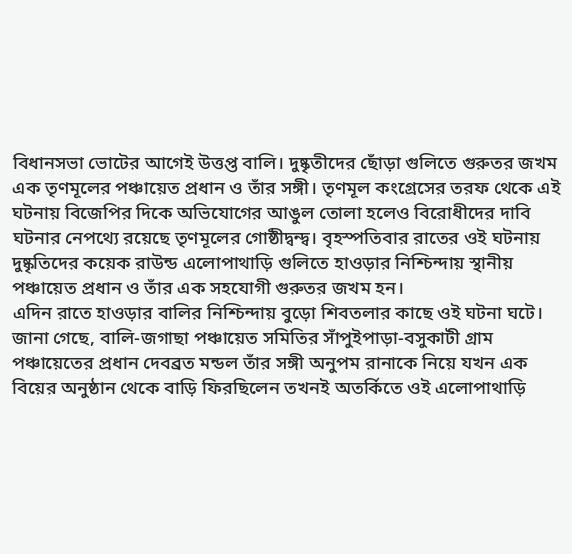বিধানসভা ভোটের আগেই উত্তপ্ত বালি। দুষ্কৃতীদের ছোঁড়া গুলিতে গুরুতর জখম এক তৃণমূলের পঞ্চায়েত প্রধান ও তাঁর সঙ্গী। তৃণমূল কংগ্রেসের তরফ থেকে এই ঘটনায় বিজেপির দিকে অভিযোগের আঙুল তোলা হলেও বিরোধীদের দাবি ঘটনার নেপথ্যে রয়েছে তৃণমূলের গোষ্ঠীদ্বন্দ্ব। বৃহস্পতিবার রাতের ওই ঘটনায় দুষ্কৃতিদের কয়েক রাউন্ড এলোপাথাড়ি গুলিতে হাওড়ার নিশ্চিন্দায় স্থানীয় পঞ্চায়েত প্রধান ও তাঁর এক সহযোগী গুরুতর জখম হন।
এদিন রাতে হাওড়ার বালির নিশ্চিন্দায় বুড়ো শিবতলার কাছে ওই ঘটনা ঘটে। জানা গেছে, বালি-জগাছা পঞ্চায়েত সমিতির সাঁপুইপাড়া-বসুকাটী গ্রাম পঞ্চায়েতের প্রধান দেবব্রত মন্ডল তাঁর সঙ্গী অনুপম রানাকে নিয়ে যখন এক বিয়ের অনুষ্ঠান থেকে বাড়ি ফিরছিলেন তখনই অতর্কিতে ওই এলোপাথাড়ি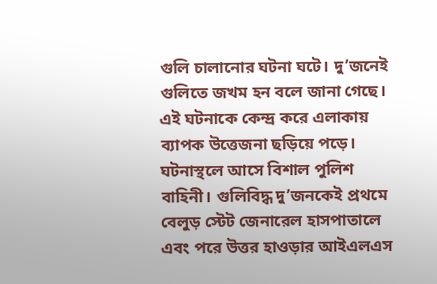গুলি চালানোর ঘটনা ঘটে। দু’জনেই গুলিতে জখম হন বলে জানা গেছে। এই ঘটনাকে কেন্দ্র করে এলাকায় ব্যাপক উত্তেজনা ছড়িয়ে পড়ে। ঘটনাস্থলে আসে বিশাল পুলিশ বাহিনী। গুলিবিদ্ধ দু’জনকেই প্রথমে বেলুড় স্টেট জেনারেল হাসপাতালে এবং পরে উত্তর হাওড়ার আইএলএস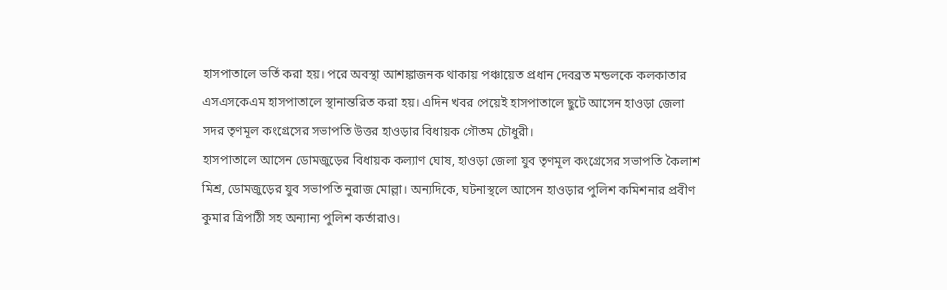হাসপাতালে ভর্তি করা হয়। পরে অবস্থা আশঙ্কাজনক থাকায় পঞ্চায়েত প্রধান দেবব্রত মন্ডলকে কলকাতার এসএসকেএম হাসপাতালে স্থানান্তরিত করা হয়। এদিন খবর পেয়েই হাসপাতালে ছুটে আসেন হাওড়া জেলা সদর তৃণমূল কংগ্রেসের সভাপতি উত্তর হাওড়ার বিধায়ক গৌতম চৌধুরী।
হাসপাতালে আসেন ডোমজুড়ের বিধায়ক কল্যাণ ঘোষ, হাওড়া জেলা যুব তৃণমূল কংগ্রেসের সভাপতি কৈলাশ মিশ্র, ডোমজুড়ের যুব সভাপতি নুরাজ মোল্লা। অন্যদিকে, ঘটনাস্থলে আসেন হাওড়ার পুলিশ কমিশনার প্রবীণ কুমার ত্রিপাঠী সহ অন্যান্য পুলিশ কর্তারাও।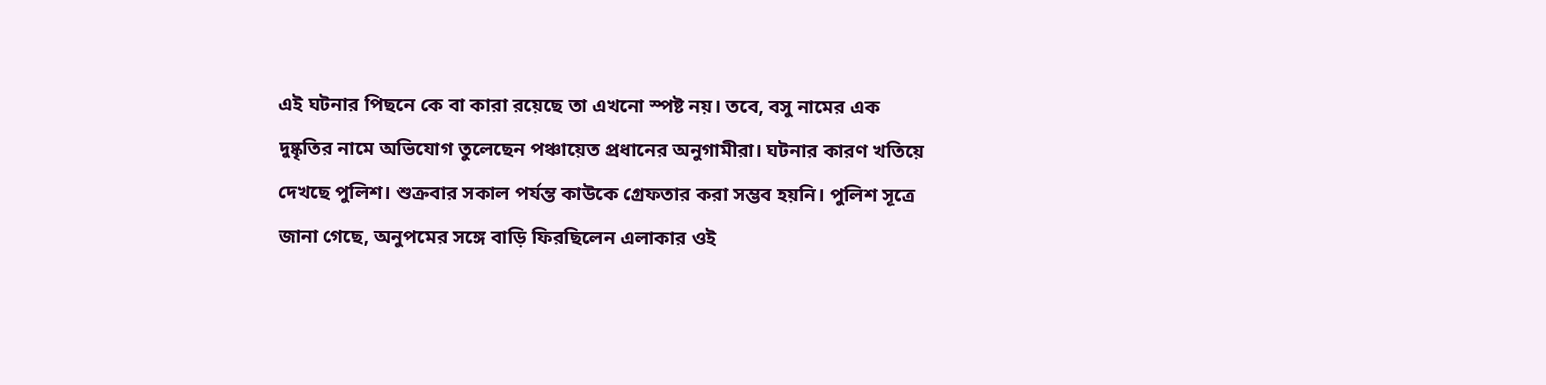এই ঘটনার পিছনে কে বা কারা রয়েছে তা এখনো স্পষ্ট নয়। তবে, বসু নামের এক দুষ্কৃতির নামে অভিযোগ তুলেছেন পঞ্চায়েত প্রধানের অনুগামীরা। ঘটনার কারণ খতিয়ে দেখছে পুলিশ। শুক্রবার সকাল পর্যন্ত কাউকে গ্রেফতার করা সম্ভব হয়নি। পুলিশ সূত্রে জানা গেছে, অনুপমের সঙ্গে বাড়ি ফিরছিলেন এলাকার ওই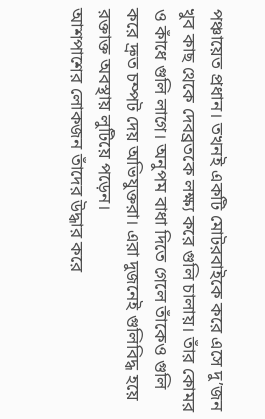পঞ্চায়েত প্রধান। তখনই একটি মোটরবাইকে করে এসে দু’জন খুব কাছ থেকে দেবব্রতকে লক্ষ্য করে গুলি চালায়। তাঁর কোমর ও কাঁধে গুলি লাগে। অনুপম বাধা দিতে গেলে তাঁকেও গুলি করে দ্রুত চম্পট দেয় অভিযুক্তরা। এরা দুজনেই গুলিবিদ্ধ হয়ে রক্তাক্ত অবস্থায় লুটিয়ে পড়েন।
আশপাশের লোকজন তাঁদের উদ্ধার করে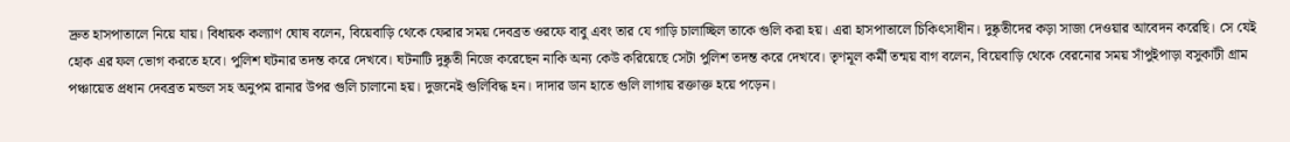দ্রুত হাসপাতালে নিয়ে যায়। বিধায়ক কল্যাণ ঘোষ বলেন, বিয়েবাড়ি থেকে ফেরার সময় দেবব্রত ওরফে বাবু এবং তার যে গাড়ি চালাচ্ছিল তাকে গুলি করা হয়। এরা হাসপাতালে চিকিৎসাধীন। দুষ্কৃতীদের কড়া সাজা দেওয়ার আবেদন করেছি। সে যেই হোক এর ফল ভোগ করতে হবে। পুলিশ ঘটনার তদন্ত করে দেখবে। ঘটনাটি দুষ্কৃতী নিজে করেছেন নাকি অন্য কেউ করিয়েছে সেটা পুলিশ তদন্ত করে দেখবে। তৃণমূল কর্মী তন্ময় বাগ বলেন, বিয়েবাড়ি থেকে বেরনোর সময় সাঁপুইপাড়া বসুকাটী গ্রাম পঞ্চায়েত প্রধান দেবব্রত মন্ডল সহ অনুপম রানার উপর গুলি চালানো হয়। দুজনেই গুলিবিদ্ধ হন। দাদার ডান হাতে গুলি লাগায় রক্তাক্ত হয়ে পড়েন।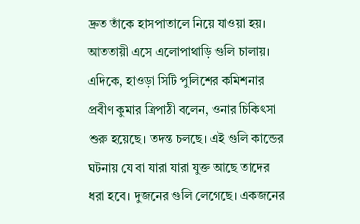দ্রুত তাঁকে হাসপাতালে নিয়ে যাওয়া হয়। আততায়ী এসে এলোপাথাড়ি গুলি চালায়।
এদিকে, হাওড়া সিটি পুলিশের কমিশনার প্রবীণ কুমার ত্রিপাঠী বলেন, ওনার চিকিৎসা শুরু হয়েছে। তদন্ত চলছে। এই গুলি কান্ডের ঘটনায় যে বা যারা যারা যুক্ত আছে তাদের ধরা হবে। দুজনের গুলি লেগেছে। একজনের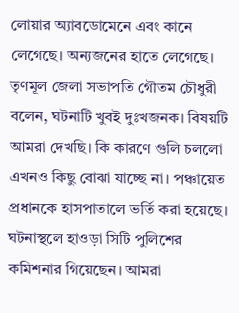লোয়ার অ্যাবডোমেনে এবং কানে লেগেছে। অন্যজনের হাতে লেগেছে। তৃণমূল জেলা সভাপতি গৌতম চৌধুরী বলেন, ঘটনাটি খুবই দুঃখজনক। বিষয়টি আমরা দেখছি। কি কারণে গুলি চললো এখনও কিছু বোঝা যাচ্ছে না। পঞ্চায়েত প্রধানকে হাসপাতালে ভর্তি করা হয়েছে। ঘটনাস্থলে হাওড়া সিটি পুলিশের কমিশনার গিয়েছেন। আমরা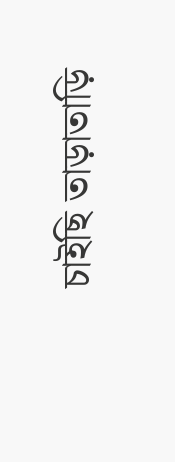চাইছি তাড়াতাড়ি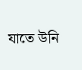যাতে উনি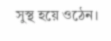সুস্থ হয়ে ওঠেন।